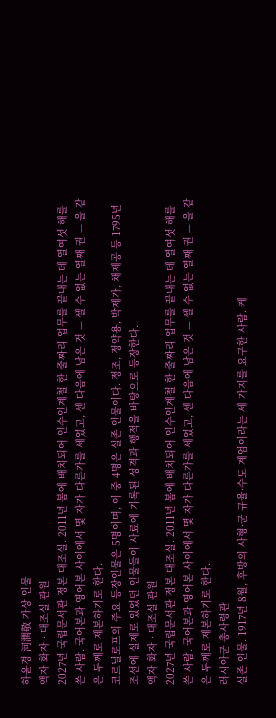하윤경 河潤敬 가상 인물
액자 화자 · 대조실 관원
2027년 국립문서관 정본 대조실. 2011년 봄에 배치되어 인수인계철 한 줄짜리 업무를 끝내는 데 열여섯 해를 쓴 사람. 국어본과 영어본 사이에서 몇 자가 다른가를 세었고, 센 다음에 남은 것 — 셀 수 없는 열째 권 — 을 같은 두께로 제본하기로 한다.
코르닐로프의 주요 등장인물은 5명이며, 이 중 4명은 실존 인물이다. 정조, 정약용, 박제가, 채제공 등 1795년 조선에 실제로 있었던 인물들이 사료에 기록된 성격과 행적을 바탕으로 등장한다.
액자 화자 · 대조실 관원
2027년 국립문서관 정본 대조실. 2011년 봄에 배치되어 인수인계철 한 줄짜리 업무를 끝내는 데 열여섯 해를 쓴 사람. 국어본과 영어본 사이에서 몇 자가 다른가를 세었고, 센 다음에 남은 것 — 셀 수 없는 열째 권 — 을 같은 두께로 제본하기로 한다.
러시아군 총사령관
실존 인물. 1917년 8월, 후방의 사형·군 규율·수도 계엄이라는 세 가지를 요구한 사람. 케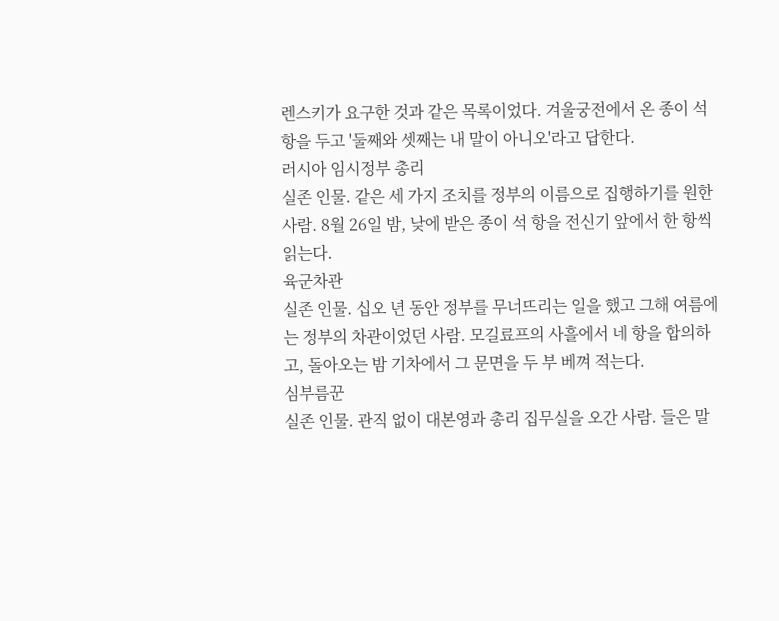렌스키가 요구한 것과 같은 목록이었다. 겨울궁전에서 온 종이 석 항을 두고 '둘째와 셋째는 내 말이 아니오'라고 답한다.
러시아 임시정부 총리
실존 인물. 같은 세 가지 조치를 정부의 이름으로 집행하기를 원한 사람. 8월 26일 밤, 낮에 받은 종이 석 항을 전신기 앞에서 한 항씩 읽는다.
육군차관
실존 인물. 십오 년 동안 정부를 무너뜨리는 일을 했고 그해 여름에는 정부의 차관이었던 사람. 모길료프의 사흘에서 네 항을 합의하고, 돌아오는 밤 기차에서 그 문면을 두 부 베껴 적는다.
심부름꾼
실존 인물. 관직 없이 대본영과 총리 집무실을 오간 사람. 들은 말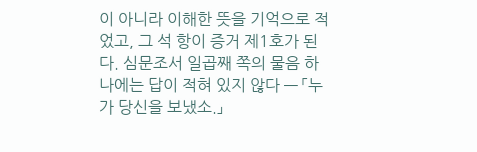이 아니라 이해한 뜻을 기억으로 적었고, 그 석 항이 증거 제1호가 된다. 심문조서 일곱째 쪽의 물음 하나에는 답이 적혀 있지 않다 — 「누가 당신을 보냈소.」